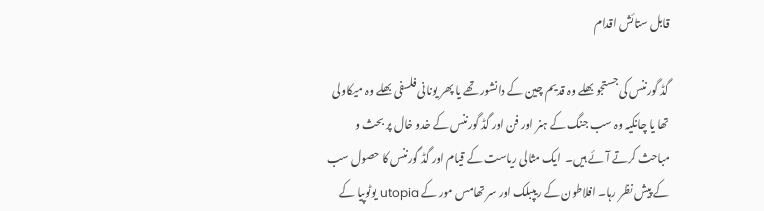قابل ستائش اقدام

گڈ گورننس کی جستجو بھلے وہ قدیم چین کے دانشور تھے یا پھر یونانی فلسفی بھلے وہ میکاولی تھا یا چانکیہ وہ سب جنگ کے ہنر اور فن اور گڈ گورننس کے خدو خال پر بحث و مباحث کرتے آئے ہیں۔  ایک مثالی ریاست کے قیام اور گڈ گورننس کا حصول سب کے پیش نظر رہا۔ افلاطون کے ریپبلک اور سر تھامس مور کے utopia یوٹوپیا کے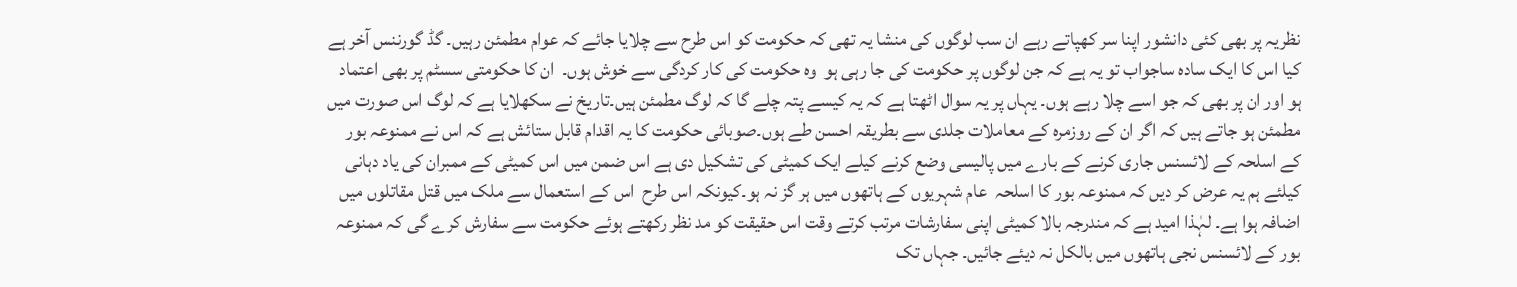نظریہ پر بھی کئی دانشور اپنا سر کھپاتے رہے ان سب لوگوں کی منشا یہ تھی کہ حکومت کو اس طرح سے چلایا جائے کہ عوام مطمئن رہیں۔ گڈ گورننس آخر ہے کیا اس کا ایک سادہ ساجواب تو یہ ہے کہ جن لوگوں پر حکومت کی جا رہی ہو  وہ حکومت کی کار کردگی سے خوش ہوں۔  ان کا حکومتی سسٹم پر بھی اعتماد ہو اور ان پر بھی کہ جو اسے چلا رہے ہوں۔ یہاں پر یہ سوال اٹھتا ہے کہ یہ کیسے پتہ چلے گا کہ لوگ مطمئن ہیں۔تاریخ نے سکھلایا ہے کہ لوگ اس صورت میں مطمئن ہو جاتے ہیں کہ اگر ان کے روزمرہ کے معاملات جلدی سے بطریقہ احسن طے ہوں۔صوبائی حکومت کا یہ اقدام قابل ستائش ہے کہ اس نے ممنوعہ بور کے اسلحہ کے لائسنس جاری کرنے کے بارے میں پالیسی وضع کرنے کیلے ایک کمیٹی کی تشکیل دی ہے اس ضمن میں اس کمیٹی کے ممبران کی یاد دہانی کیلئے ہم یہ عرض کر دیں کہ ممنوعہ بور کا اسلحہ  عام شہریوں کے ہاتھوں میں ہر گز نہ ہو۔کیونکہ اس طرح  اس کے استعمال سے ملک میں قتل مقاتلوں میں اضافہ ہوا ہے۔ لہٰذا امید ہے کہ مندرجہ بالا کمیٹی اپنی سفارشات مرتب کرتے وقت اس حقیقت کو مد نظر رکھتے ہوئے حکومت سے سفارش کرے گی کہ ممنوعہ بور کے لائسنس نجی ہاتھوں میں بالکل نہ دیئے جائیں۔ جہاں تک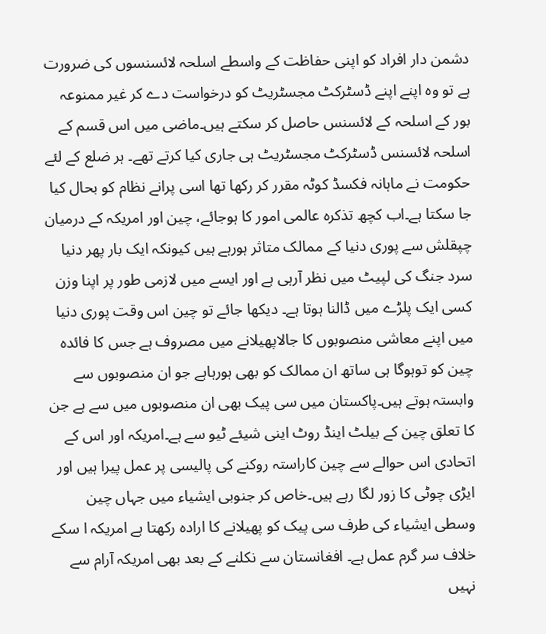دشمن دار افراد کو اپنی حفاظت کے واسطے اسلحہ لائسنسوں کی ضرورت ہے تو وہ اپنے اپنے ڈسٹرکٹ مجسٹریٹ کو درخواست دے کر غیر ممنوعہ بور کے اسلحہ کے لائسنس حاصل کر سکتے ہیں۔ماضی میں اس قسم کے اسلحہ لائسنس ڈسٹرکٹ مجسٹریٹ ہی جاری کیا کرتے تھے۔ ہر ضلع کے لئے حکومت نے ماہانہ فکسڈ کوٹہ مقرر کر رکھا تھا اسی پرانے نظام کو بحال کیا جا سکتا ہے۔اب کچھ تذکرہ عالمی امور کا ہوجائے، چین اور امریکہ کے درمیان چپقلش سے پوری دنیا کے ممالک متاثر ہورہے ہیں کیونکہ ایک بار پھر دنیا سرد جنگ کی لپیٹ میں نظر آرہی ہے اور ایسے میں لازمی طور پر اپنا وزن کسی ایک پلڑے میں ڈالنا ہوتا ہے۔ دیکھا جائے تو چین اس وقت پوری دنیا میں اپنے معاشی منصوبوں کا جالاپھیلانے میں مصروف ہے جس کا فائدہ چین کو توہوگا ہی ساتھ ان ممالک کو بھی ہورہاہے جو ان منصوبوں سے وابستہ ہوتے ہیں۔پاکستان میں سی پیک بھی ان منصوبوں میں سے ہے جن کا تعلق چین کے بیلٹ اینڈ روٹ اینی شیئے ٹیو سے ہے۔امریکہ اور اس کے اتحادی اس حوالے سے چین کاراستہ روکنے کی پالیسی پر عمل پیرا ہیں اور ایڑی چوٹی کا زور لگا رہے ہیں۔خاص کر جنوبی ایشیاء میں جہاں چین وسطی ایشیاء کی طرف سی پیک کو پھیلانے کا ارادہ رکھتا ہے امریکہ ا سکے  خلاف سر گرم عمل ہے۔ افغانستان سے نکلنے کے بعد بھی امریکہ آرام سے نہیں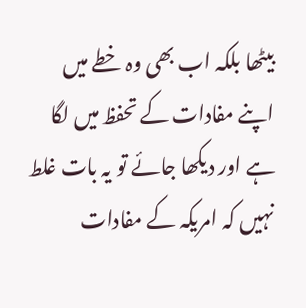بیٹھا بلکہ اب بھی وہ خطے میں اپنے مفادات کے تحفظ میں لگا ہے اور دیکھا جائے تو یہ بات غلط نہیں کہ امریکہ کے مفادات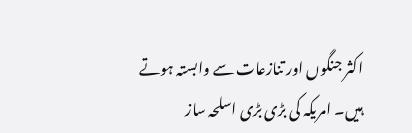اکثر جنگوں اور تنازعات سے وابستہ ہوتے ہیں۔ امریکہ کی بڑی بڑی اسلحہ ساز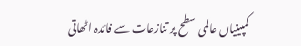کمپینیاں عالمی سطح پر تنازعات سے فائدہ اٹھاتی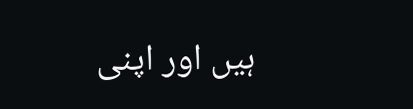ہیں اور اپنی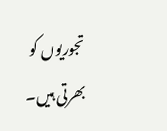تجوریوں کو بھرتی ہیں۔